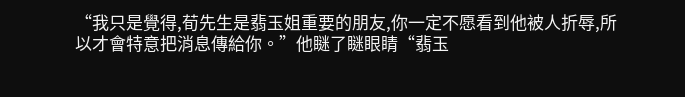“我只是覺得,荀先生是翡玉姐重要的朋友,你一定不愿看到他被人折辱,所以才會特意把消息傳給你。”他瞇了瞇眼睛“翡玉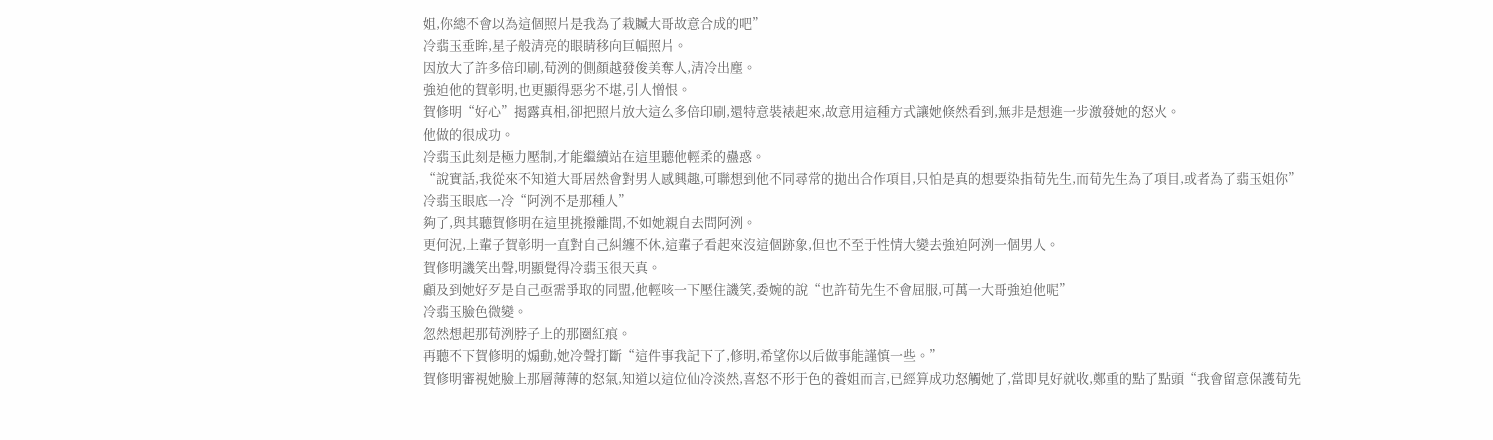姐,你總不會以為這個照片是我為了栽贓大哥故意合成的吧”
冷翡玉垂眸,星子般清亮的眼睛移向巨幅照片。
因放大了許多倍印刷,荀洌的側顏越發俊美奪人,清冷出塵。
強迫他的賀彰明,也更顯得惡劣不堪,引人憎恨。
賀修明“好心”揭露真相,卻把照片放大這么多倍印刷,還特意裝裱起來,故意用這種方式讓她倏然看到,無非是想進一步激發她的怒火。
他做的很成功。
冷翡玉此刻是極力壓制,才能繼續站在這里聽他輕柔的蠱惑。
“說實話,我從來不知道大哥居然會對男人感興趣,可聯想到他不同尋常的拋出合作項目,只怕是真的想要染指荀先生,而荀先生為了項目,或者為了翡玉姐你”
冷翡玉眼底一冷“阿洌不是那種人”
夠了,與其聽賀修明在這里挑撥離間,不如她親自去問阿洌。
更何況,上輩子賀彰明一直對自己糾纏不休,這輩子看起來沒這個跡象,但也不至于性情大變去強迫阿洌一個男人。
賀修明譏笑出聲,明顯覺得冷翡玉很天真。
顧及到她好歹是自己亟需爭取的同盟,他輕咳一下壓住譏笑,委婉的說“也許荀先生不會屈服,可萬一大哥強迫他呢”
冷翡玉臉色微變。
忽然想起那荀洌脖子上的那圈紅痕。
再聽不下賀修明的煽動,她冷聲打斷“這件事我記下了,修明,希望你以后做事能謹慎一些。”
賀修明審視她臉上那層薄薄的怒氣,知道以這位仙冷淡然,喜怒不形于色的養姐而言,已經算成功怒觸她了,當即見好就收,鄭重的點了點頭“我會留意保護荀先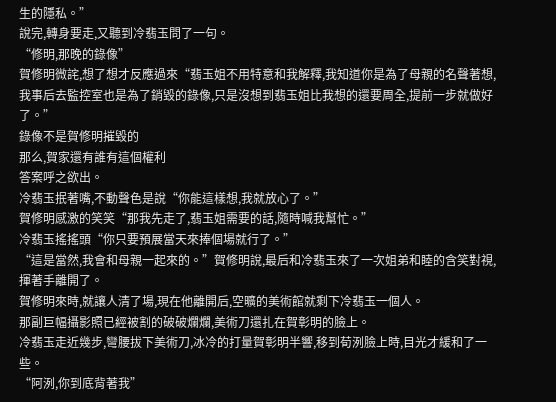生的隱私。”
說完,轉身要走,又聽到冷翡玉問了一句。
“修明,那晚的錄像”
賀修明微詫,想了想才反應過來“翡玉姐不用特意和我解釋,我知道你是為了母親的名聲著想,我事后去監控室也是為了銷毀的錄像,只是沒想到翡玉姐比我想的還要周全,提前一步就做好了。”
錄像不是賀修明摧毀的
那么,賀家還有誰有這個權利
答案呼之欲出。
冷翡玉抿著嘴,不動聲色是說“你能這樣想,我就放心了。”
賀修明感激的笑笑“那我先走了,翡玉姐需要的話,隨時喊我幫忙。”
冷翡玉搖搖頭“你只要預展當天來捧個場就行了。”
“這是當然,我會和母親一起來的。”賀修明說,最后和冷翡玉來了一次姐弟和睦的含笑對視,揮著手離開了。
賀修明來時,就讓人清了場,現在他離開后,空曠的美術館就剩下冷翡玉一個人。
那副巨幅攝影照已經被割的破破爛爛,美術刀還扎在賀彰明的臉上。
冷翡玉走近幾步,彎腰拔下美術刀,冰冷的打量賀彰明半響,移到荀洌臉上時,目光才緩和了一些。
“阿洌,你到底背著我”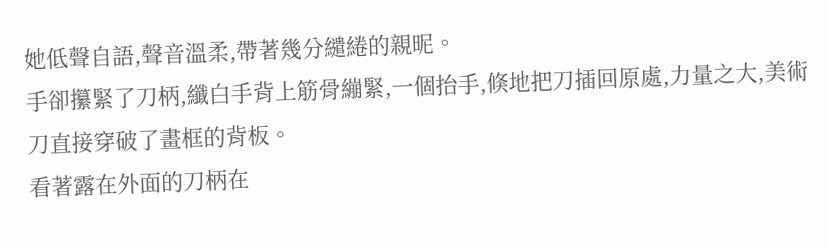她低聲自語,聲音溫柔,帶著幾分繾綣的親昵。
手卻攥緊了刀柄,纖白手背上筋骨繃緊,一個抬手,倏地把刀插回原處,力量之大,美術刀直接穿破了畫框的背板。
看著露在外面的刀柄在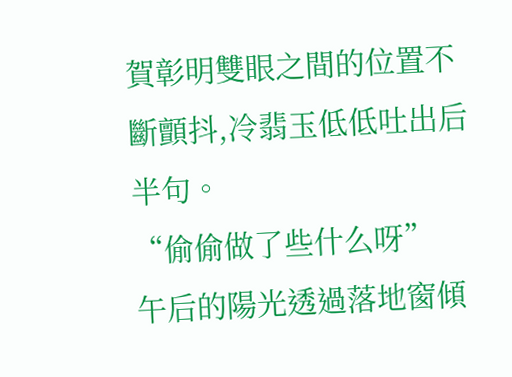賀彰明雙眼之間的位置不斷顫抖,冷翡玉低低吐出后半句。
“偷偷做了些什么呀”
午后的陽光透過落地窗傾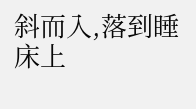斜而入,落到睡床上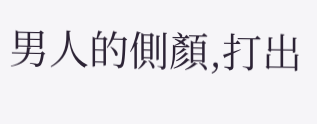男人的側顏,打出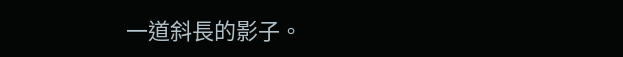一道斜長的影子。